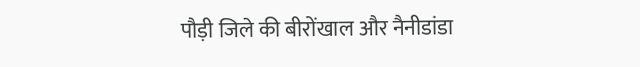पौड़ी जिले की बीरोंखाल और नैनीडांडा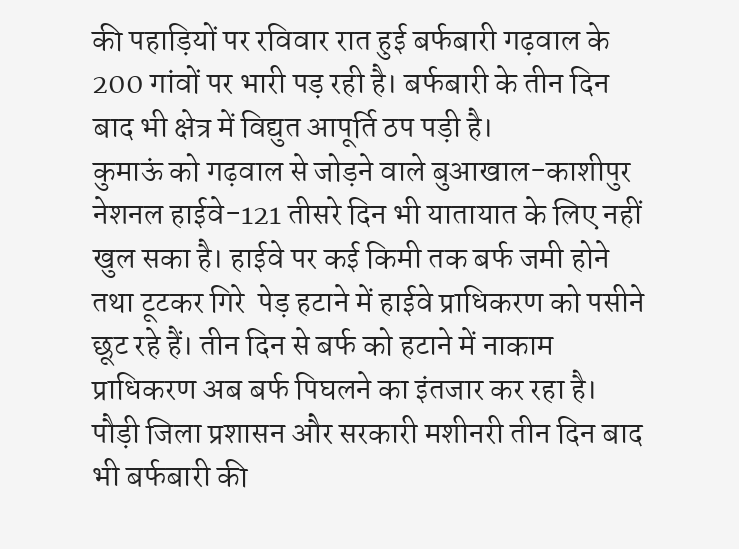की पहाड़ियों पर रविवार रात हुई बर्फबारी गढ़वाल के 200 गांवों पर भारी पड़ रही है। बर्फबारी के तीन दिन बाद भी क्षेत्र में विद्युत आपूर्ति ठप पड़ी है।
कुमाऊं को गढ़वाल से जोड़ने वाले बुआखाल-काशीपुर नेशनल हाईवे-121 तीसरे दिन भी यातायात के लिए नहीं खुल सका है। हाईवे पर कई किमी तक बर्फ जमी होने तथा टूटकर गिरे  पेड़ हटाने में हाईवे प्राधिकरण को पसीने छूट रहे हैं। तीन दिन से बर्फ को हटाने में नाकाम प्राधिकरण अब बर्फ पिघलने का इंतजार कर रहा है।
पौड़ी जिला प्रशासन और सरकारी मशीनरी तीन दिन बाद भी बर्फबारी की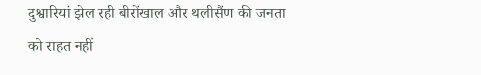दुश्वारियां झेल रही बीरोंखाल और थलीसैंण की जनता को राहत नहीं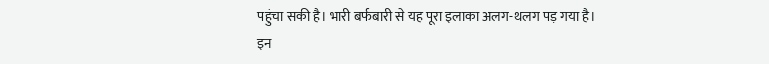पहुंचा सकी है। भारी बर्फबारी से यह पूरा इलाका अलग-थलग पड़ गया है।
इन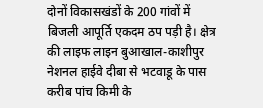दोनों विकासखंडों के 200 गांवों में बिजली आपूर्ति एकदम ठप पड़ी है। क्षेत्र की लाइफ लाइन बुआखाल-काशीपुर नेशनल हाईवे दीबा से भटवाडू के पास करीब पांच किमी के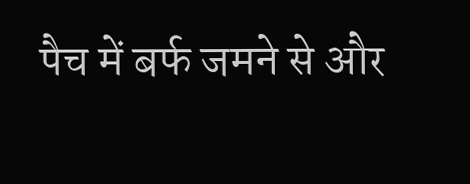पैच में बर्फ जमने से और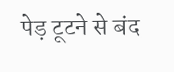पेड़ टूटने से बंद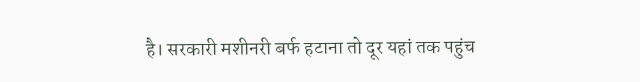है। सरकारी मशीनरी बर्फ हटाना तो दूर यहां तक पहुंच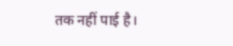तक नहीं पाई है।